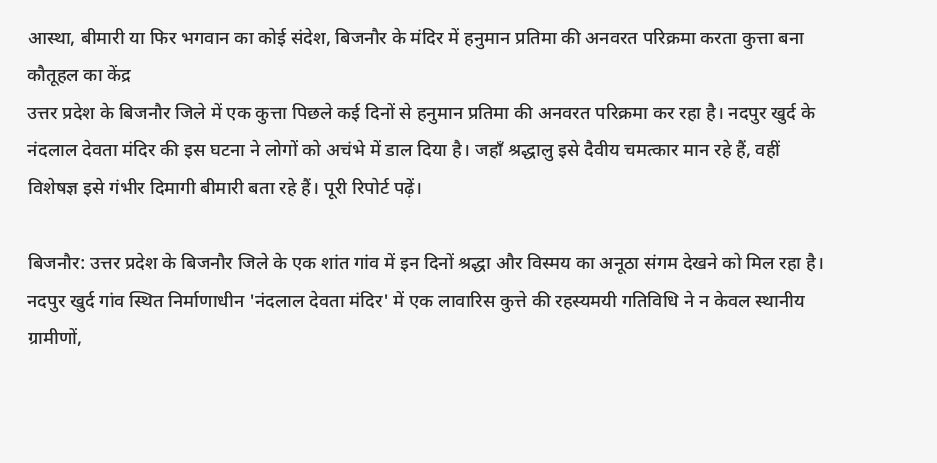आस्था, बीमारी या फिर भगवान का कोई संदेश, बिजनौर के मंदिर में हनुमान प्रतिमा की अनवरत परिक्रमा करता कुत्ता बना कौतूहल का केंद्र
उत्तर प्रदेश के बिजनौर जिले में एक कुत्ता पिछले कई दिनों से हनुमान प्रतिमा की अनवरत परिक्रमा कर रहा है। नदपुर खुर्द के नंदलाल देवता मंदिर की इस घटना ने लोगों को अचंभे में डाल दिया है। जहाँ श्रद्धालु इसे दैवीय चमत्कार मान रहे हैं, वहीं विशेषज्ञ इसे गंभीर दिमागी बीमारी बता रहे हैं। पूरी रिपोर्ट पढ़ें।

बिजनौर: उत्तर प्रदेश के बिजनौर जिले के एक शांत गांव में इन दिनों श्रद्धा और विस्मय का अनूठा संगम देखने को मिल रहा है। नदपुर खुर्द गांव स्थित निर्माणाधीन 'नंदलाल देवता मंदिर' में एक लावारिस कुत्ते की रहस्यमयी गतिविधि ने न केवल स्थानीय ग्रामीणों,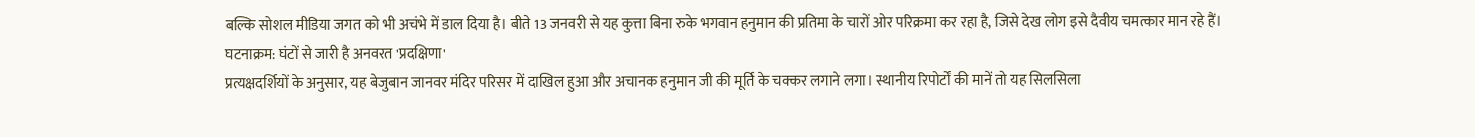बल्कि सोशल मीडिया जगत को भी अचंभे में डाल दिया है। बीते 13 जनवरी से यह कुत्ता बिना रुके भगवान हनुमान की प्रतिमा के चारों ओर परिक्रमा कर रहा है, जिसे देख लोग इसे दैवीय चमत्कार मान रहे हैं।
घटनाक्रम: घंटों से जारी है अनवरत 'प्रदक्षिणा'
प्रत्यक्षदर्शियों के अनुसार, यह बेजुबान जानवर मंदिर परिसर में दाखिल हुआ और अचानक हनुमान जी की मूर्ति के चक्कर लगाने लगा। स्थानीय रिपोर्टों की मानें तो यह सिलसिला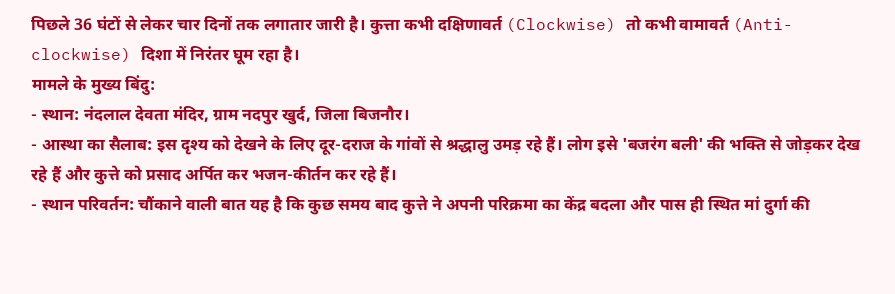पिछले 36 घंटों से लेकर चार दिनों तक लगातार जारी है। कुत्ता कभी दक्षिणावर्त (Clockwise) तो कभी वामावर्त (Anti-clockwise) दिशा में निरंतर घूम रहा है।
मामले के मुख्य बिंदु:
- स्थान: नंदलाल देवता मंदिर, ग्राम नदपुर खुर्द, जिला बिजनौर।
- आस्था का सैलाब: इस दृश्य को देखने के लिए दूर-दराज के गांवों से श्रद्धालु उमड़ रहे हैं। लोग इसे 'बजरंग बली' की भक्ति से जोड़कर देख रहे हैं और कुत्ते को प्रसाद अर्पित कर भजन-कीर्तन कर रहे हैं।
- स्थान परिवर्तन: चौंकाने वाली बात यह है कि कुछ समय बाद कुत्ते ने अपनी परिक्रमा का केंद्र बदला और पास ही स्थित मां दुर्गा की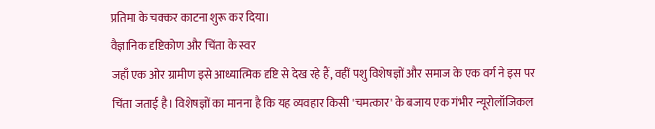प्रतिमा के चक्कर काटना शुरू कर दिया।
वैज्ञानिक दृष्टिकोण और चिंता के स्वर
जहाँ एक ओर ग्रामीण इसे आध्यात्मिक दृष्टि से देख रहे हैं, वहीं पशु विशेषज्ञों और समाज के एक वर्ग ने इस पर चिंता जताई है। विशेषज्ञों का मानना है कि यह व्यवहार किसी 'चमत्कार' के बजाय एक गंभीर न्यूरोलॉजिकल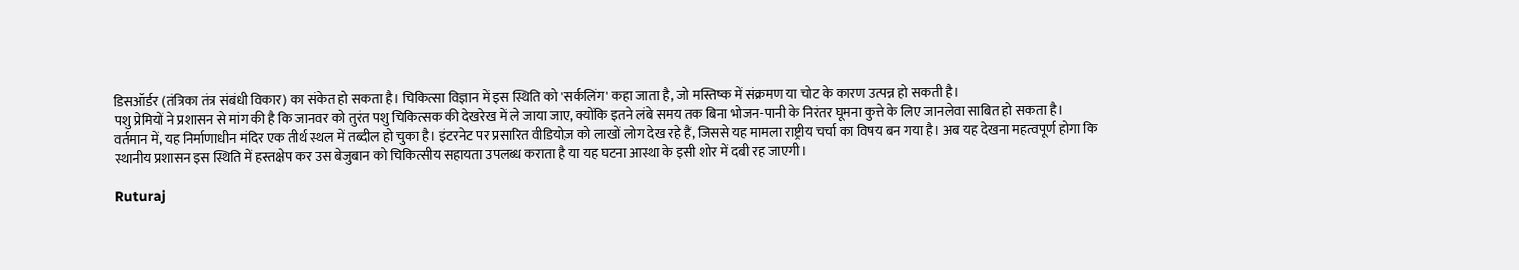डिसऑर्डर (तंत्रिका तंत्र संबंधी विकार) का संकेत हो सकता है। चिकित्सा विज्ञान में इस स्थिति को 'सर्कलिंग' कहा जाता है, जो मस्तिष्क में संक्रमण या चोट के कारण उत्पन्न हो सकती है।
पशु प्रेमियों ने प्रशासन से मांग की है कि जानवर को तुरंत पशु चिकित्सक की देखरेख में ले जाया जाए, क्योंकि इतने लंबे समय तक बिना भोजन-पानी के निरंतर घूमना कुत्ते के लिए जानलेवा साबित हो सकता है।
वर्तमान में, यह निर्माणाधीन मंदिर एक तीर्थ स्थल में तब्दील हो चुका है। इंटरनेट पर प्रसारित वीडियोज़ को लाखों लोग देख रहे हैं, जिससे यह मामला राष्ट्रीय चर्चा का विषय बन गया है। अब यह देखना महत्वपूर्ण होगा कि स्थानीय प्रशासन इस स्थिति में हस्तक्षेप कर उस बेजुबान को चिकित्सीय सहायता उपलब्ध कराता है या यह घटना आस्था के इसी शोर में दबी रह जाएगी।

Ruturaj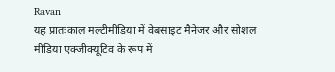Ravan
यह प्रातःकाल मल्टीमीडिया में वेबसाइट मैनेजर और सोशल मीडिया एक्जीक्यूटिव के रूप में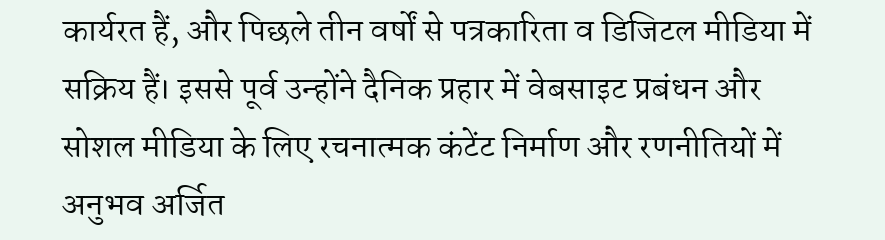कार्यरत हैं, और पिछले तीन वर्षों से पत्रकारिता व डिजिटल मीडिया में सक्रिय हैं। इससे पूर्व उन्होंने दैनिक प्रहार में वेबसाइट प्रबंधन और सोशल मीडिया के लिए रचनात्मक कंटेंट निर्माण और रणनीतियों में अनुभव अर्जित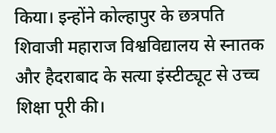किया। इन्होंने कोल्हापुर के छत्रपति शिवाजी महाराज विश्वविद्यालय से स्नातक और हैदराबाद के सत्या इंस्टीट्यूट से उच्च शिक्षा पूरी की।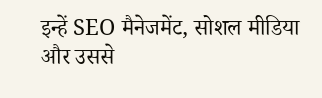इन्हें SEO मैनेजमेंट, सोशल मीडिया और उससे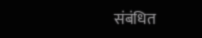संबंधित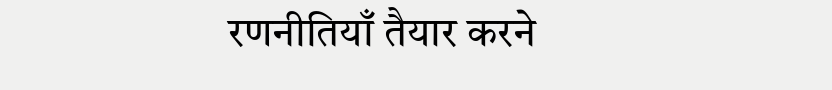रणनीतियाँ तैयार करने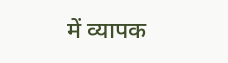में व्यापक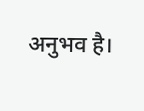अनुभव है।